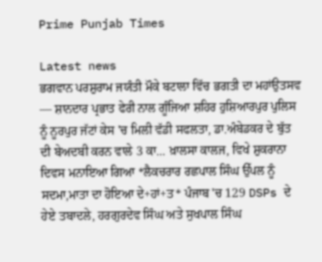Prime Punjab Times

Latest news
ਭਗਵਾਨ ਪਰਸ਼ੁਰਾਮ ਜਯੰਤੀ ਮੌਕੇ ਬਟਾਲਾ ਵਿੱਚ ਭਗਤੀ ਦਾ ਮਹਾਂਉਤਸਵ — ਸ਼ਾਨਦਾਰ ਪ੍ਰਭਾਤ ਫੇਰੀ ਨਾਲ ਗੂੰਜਿਆ ਸ਼ਹਿਰ ਹੁਸ਼ਿਆਰਪੁਰ ਪੁਲਿਸ ਨੂੰ ਨੂਰਪੁਰ ਜੱਟਾਂ ਕੇਸ 'ਚ ਮਿਲੀ ਵੱਡੀ ਸਫਲਤਾ, ਡਾ.ਅੰਬੇਡਕਰ ਦੇ ਬੁੱਤ ਦੀ ਬੇਅਦਬੀ ਕਰਨ ਵਾਲੇ 3 ਕਾ... ਖ਼ਾਲਸਾ ਕਾਲਜ, ਵਿਖੇ ਸ਼ੁਕਰਾਨਾ ਦਿਵਸ ਮਨਾਇਆ ਗਿਆ *ਲੈਕਚਰਾਰ ਰਛਪਾਲ ਸਿੰਘ ਉੱਪਲ ਨੂੰ ਸਦਮਾ,ਮਾਤਾ ਦਾ ਹੋਇਆ ਦੇ+ਹਾਂ+ਤ* ਪੰਜਾਬ 'ਚ 129 DSPs ਦੇ ਹੇਏ ਤਬਾਦਲੇ, ਹਰਗੁਰਦੇਵ ਸਿੰਘ ਅਤੇ ਸੁਖਪਾਲ ਸਿੰਘ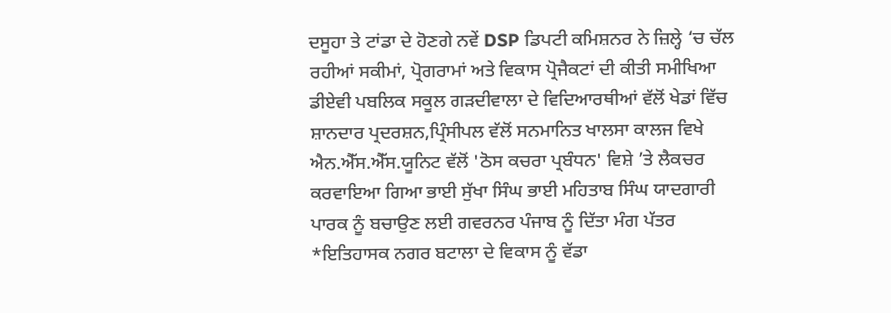ਦਸੂਹਾ ਤੇ ਟਾਂਡਾ ਦੇ ਹੋਣਗੇ ਨਵੇਂ DSP ਡਿਪਟੀ ਕਮਿਸ਼ਨਰ ਨੇ ਜ਼ਿਲ੍ਹੇ ‘ਚ ਚੱਲ ਰਹੀਆਂ ਸਕੀਮਾਂ, ਪ੍ਰੋਗਰਾਮਾਂ ਅਤੇ ਵਿਕਾਸ ਪ੍ਰੋਜੈਕਟਾਂ ਦੀ ਕੀਤੀ ਸਮੀਖਿਆ ਡੀਏਵੀ ਪਬਲਿਕ ਸਕੂਲ ਗੜਦੀਵਾਲਾ ਦੇ ਵਿਦਿਆਰਥੀਆਂ ਵੱਲੋਂ ਖੇਡਾਂ ਵਿੱਚ ਸ਼ਾਨਦਾਰ ਪ੍ਰਦਰਸ਼ਨ,ਪ੍ਰਿੰਸੀਪਲ ਵੱਲੋਂ ਸਨਮਾਨਿਤ ਖਾਲਸਾ ਕਾਲਜ ਵਿਖੇ ਐਨ.ਐੱਸ.ਐੱਸ.ਯੂਨਿਟ ਵੱਲੋਂ 'ਠੋਸ ਕਚਰਾ ਪ੍ਰਬੰਧਨ' ਵਿਸ਼ੇ ’ਤੇ ਲੈਕਚਰ ਕਰਵਾਇਆ ਗਿਆ ਭਾਈ ਸੁੱਖਾ ਸਿੰਘ ਭਾਈ ਮਹਿਤਾਬ ਸਿੰਘ ਯਾਦਗਾਰੀ ਪਾਰਕ ਨੂੰ ਬਚਾਉਣ ਲਈ ਗਵਰਨਰ ਪੰਜਾਬ ਨੂੰ ਦਿੱਤਾ ਮੰਗ ਪੱਤਰ *ਇਤਿਹਾਸਕ ਨਗਰ ਬਟਾਲਾ ਦੇ ਵਿਕਾਸ ਨੂੰ ਵੱਡਾ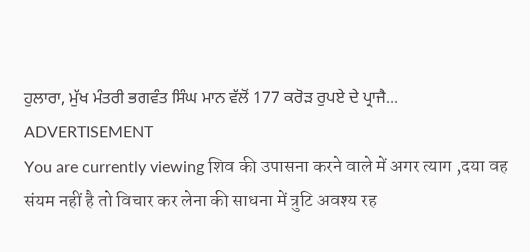ਹੁਲਾਰਾ, ਮੁੱਖ ਮੰਤਰੀ ਭਗਵੰਤ ਸਿੰਘ ਮਾਨ ਵੱਲੋਂ 177 ਕਰੋੜ ਰੁਪਏ ਦੇ ਪ੍ਰਾਜੈ...
ADVERTISEMENT
You are currently viewing शिव की उपासना करने वाले में अगर त्याग ,दया वह संयम नहीं है तो विचार कर लेना की साधना में त्रुटि अवश्य रह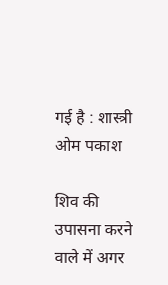गई है : शास्त्री ओम पकाश

शिव की उपासना करने वाले में अगर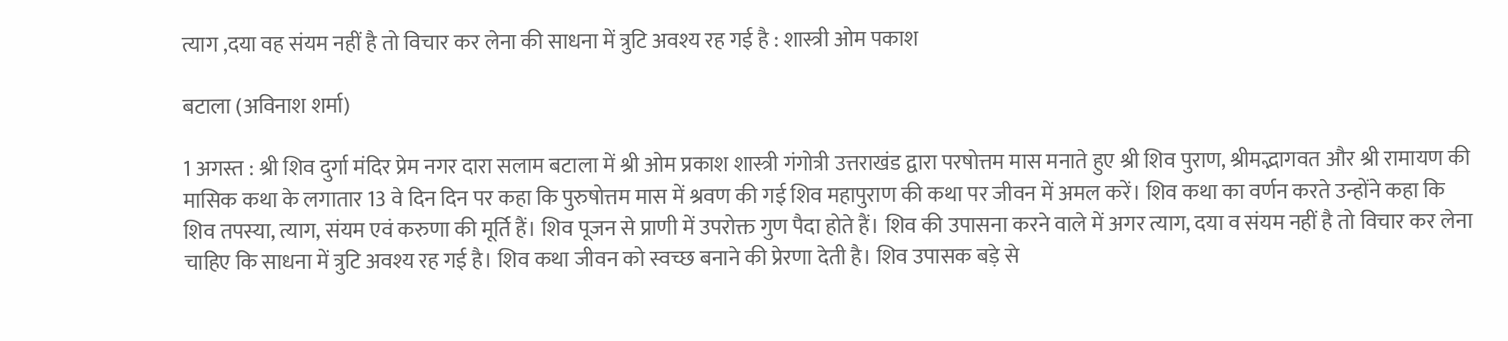त्याग ,दया वह संयम नहीं है तो विचार कर लेना की साधना में त्रुटि अवश्य रह गई है : शास्त्री ओम पकाश

बटाला (अविनाश शर्मा)

1 अगस्त : श्री शिव दुर्गा मंदिर प्रेम नगर दारा सलाम बटाला में श्री ओम प्रकाश शास्त्री गंगोत्री उत्तराखंड द्वारा परषोत्तम मास मनाते हुए श्री शिव पुराण, श्रीमद्भागवत और श्री रामायण की मासिक कथा के लगातार 13 वे दिन दिन पर कहा कि पुरुषोत्तम मास में श्रवण की गई शिव महापुराण की कथा पर जीवन में अमल करें। शिव कथा का वर्णन करते उन्होंने कहा कि शिव तपस्या, त्याग, संयम एवं करुणा की मूर्ति हैं। शिव पूजन से प्राणी में उपरोक्त गुण पैदा होते हैं। शिव की उपासना करने वाले में अगर त्याग, दया व संयम नहीं है तो विचार कर लेना चाहिए कि साधना में त्रुटि अवश्य रह गई है। शिव कथा जीवन को स्वच्छ बनाने की प्रेरणा देती है। शिव उपासक बड़े से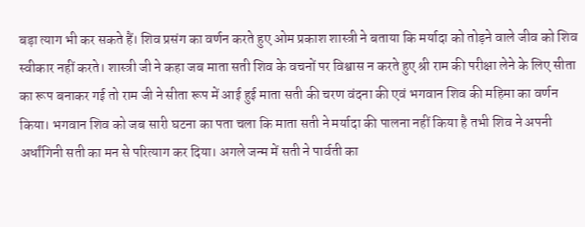बड़ा त्याग भी कर सकते हैं। शिव प्रसंग का वर्णन करते हुए ओम प्रकाश शास्त्री ने बताया कि मर्यादा को तोड़ने वाले जीव को शिव स्वीकार नहीं करते। शास्त्री जी ने कहा जब माता सती शिव के वचनों पर विश्वास न करते हुए श्री राम की परीक्षा लेने के लिए सीता का रूप बनाकर गई तो राम जी ने सीता रूप में आई हुई माता सती की चरण वंदना की एवं भगवान शिव की महिमा का वर्णन किया। भगवान शिव को जब सारी घटना का पता चला कि माता सती ने मर्यादा की पालना नहीं किया है तभी शिव ने अपनी अर्धांगिनी सती का मन से परित्याग कर दिया। अगले जन्म में सती ने पार्वती का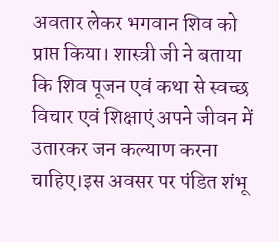अवतार लेकर भगवान शिव को प्राप्त किया। शास्त्री जी ने बताया कि शिव पूजन एवं कथा से स्वच्छ विचार एवं शिक्षाएं अपने जीवन में उतारकर जन कल्याण करना चाहिए।इस अवसर पर पंडित शंभू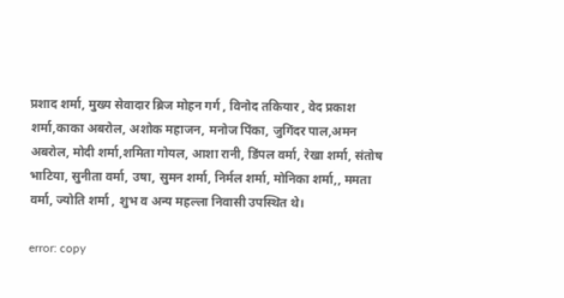प्रशाद शर्मा, मुख्य सेवादार ब्रिज मोहन गर्ग , विनोद तकियार , वेद प्रकाश शर्मा,काका अबरोल, अशोक महाजन, मनोज पिंका, जुगिंदर पाल,अमन अबरोल, मोदी शर्मा,शमिता गोयल, आशा रानी, डिंपल वर्मा, रेखा शर्मा, संतोष भाटिया, सुनीता वर्मा, उषा, सुमन शर्मा, निर्मल शर्मा, मोनिका शर्मा,, ममता वर्मा, ज्योति शर्मा , शुभ व अन्य महल्ला निवासी उपस्थित थे।

error: copy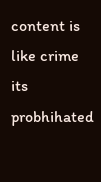content is like crime its probhihated